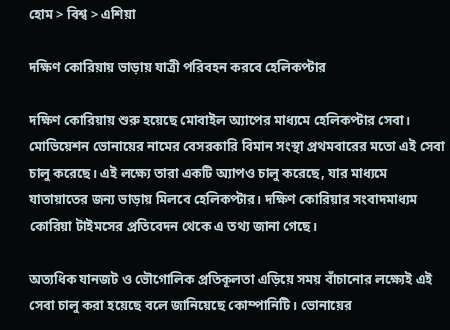হোম > বিশ্ব > এশিয়া

দক্ষিণ কোরিয়ায় ভাড়ায় যাত্রী পরিবহন করবে হেলিকপ্টার

দক্ষিণ কোরিয়ায় শুরু হয়েছে মোবাইল অ্যাপের মাধ্যমে হেলিকপ্টার সেবা। মোভিয়েশন ভোনায়ের নামের বেসরকারি বিমান সংস্থা প্রথমবারের মতো এই সেবা চালু করেছে। এই লক্ষ্যে তারা একটি অ্যাপও চালু করেছে, যার মাধ্যমে যাতায়াতের জন্য ভাড়ায় মিলবে হেলিকপ্টার। দক্ষিণ কোরিয়ার সংবাদমাধ্যম কোরিয়া টাইমসের প্রতিবেদন থেকে এ তথ্য জানা গেছে।

অত্যধিক যানজট ও ভৌগোলিক প্রতিকূলতা এড়িয়ে সময় বাঁচানোর লক্ষ্যেই এই সেবা চালু করা হয়েছে বলে জানিয়েছে কোম্পানিটি। ভোনায়ের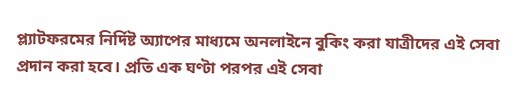প্ল্যাটফরমের নির্দিষ্ট অ্যাপের মাধ্যমে অনলাইনে বুকিং করা যাত্রীদের এই সেবা প্রদান করা হবে। প্রতি এক ঘণ্টা পরপর এই সেবা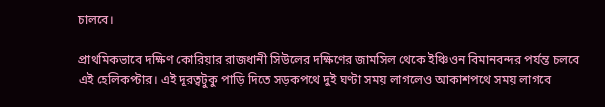চালবে।

প্রাথমিকভাবে দক্ষিণ কোরিয়ার রাজধানী সিউলের দক্ষিণের জামসিল থেকে ইঞ্চিওন বিমানবন্দর পর্যন্ত চলবে এই হেলিকপ্টার। এই দূরত্বটুকু পাড়ি দিতে সড়কপথে দুই ঘণ্টা সময় লাগলেও আকাশপথে সময় লাগবে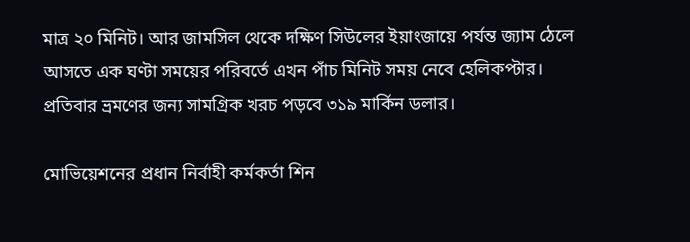মাত্র ২০ মিনিট। আর জামসিল থেকে দক্ষিণ সিউলের ইয়াংজায়ে পর্যন্ত জ্যাম ঠেলে আসতে এক ঘণ্টা সময়ের পরিবর্তে এখন পাঁচ মিনিট সময় নেবে হেলিকপ্টার। প্রতিবার ভ্রমণের জন্য সামগ্রিক খরচ পড়বে ৩১৯ মার্কিন ডলার।

মোভিয়েশনের প্রধান নির্বাহী কর্মকর্তা শিন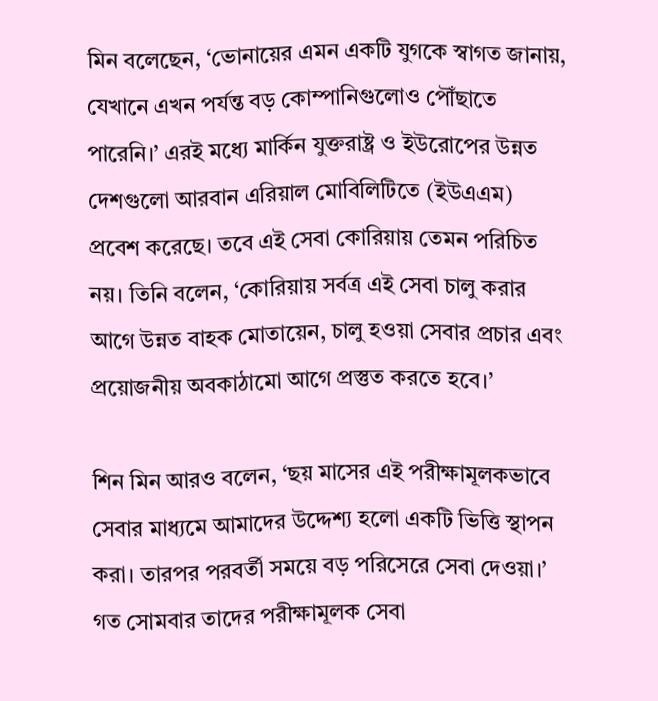মিন বলেছেন, ‘ভোনায়ের এমন একটি যুগকে স্বাগত জানায়, যেখানে এখন পর্যন্ত বড় কোম্পানিগুলোও পৌঁছাতে পারেনি।’ এরই মধ্যে মার্কিন যুক্তরাষ্ট্র ও ইউরোপের উন্নত দেশগুলো আরবান এরিয়াল মোবিলিটিতে (ইউএএম) প্রবেশ করেছে। তবে এই সেবা কোরিয়ায় তেমন পরিচিত নয়। তিনি বলেন, ‘কোরিয়ায় সর্বত্র এই সেবা চালু করার আগে উন্নত বাহক মোতায়েন, চালু হওয়া সেবার প্রচার এবং প্রয়োজনীয় অবকাঠামো আগে প্রস্তুত করতে হবে।’

শিন মিন আরও বলেন, ‘ছয় মাসের এই পরীক্ষামূলকভাবে সেবার মাধ্যমে আমাদের উদ্দেশ্য হলো একটি ভিত্তি স্থাপন করা। তারপর পরবর্তী সময়ে বড় পরিসেরে সেবা দেওয়া।’ গত সোমবার তাদের পরীক্ষামূলক সেবা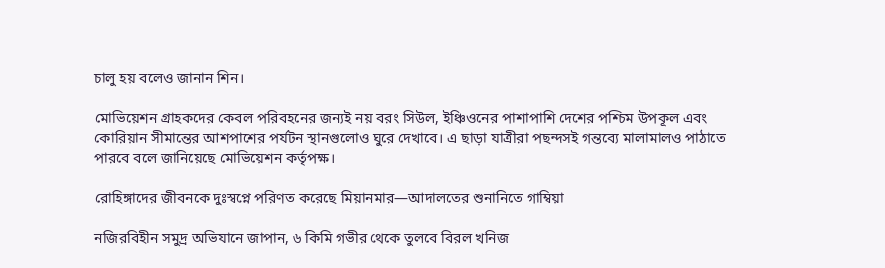চালু হয় বলেও জানান শিন।

মোভিয়েশন গ্রাহকদের কেবল পরিবহনের জন্যই নয় বরং সিউল, ইঞ্চিওনের পাশাপাশি দেশের পশ্চিম উপকূল এবং কোরিয়ান সীমান্তের আশপাশের পর্যটন স্থানগুলোও ঘুরে দেখাবে। এ ছাড়া যাত্রীরা পছন্দসই গন্তব্যে মালামালও পাঠাতে পারবে বলে জানিয়েছে মোভিয়েশন কর্তৃপক্ষ।

রোহিঙ্গাদের জীবনকে দুঃস্বপ্নে পরিণত করেছে মিয়ানমার—আদালতের শুনানিতে গাম্বিয়া

নজিরবিহীন সমুদ্র অভিযানে জাপান, ৬ কিমি গভীর থেকে তুলবে বিরল খনিজ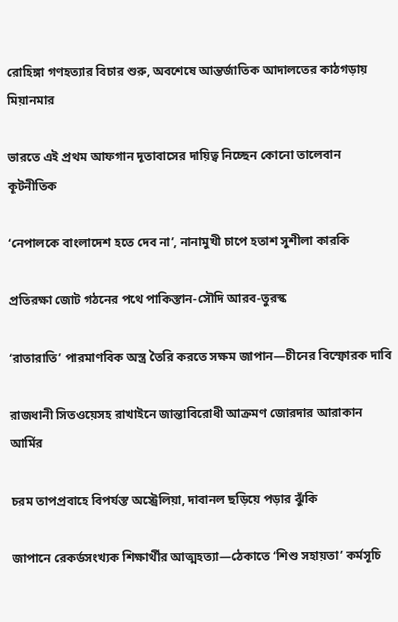রোহিঙ্গা গণহত্যার বিচার শুরু, অবশেষে আন্তর্জাতিক আদালতের কাঠগড়ায় মিয়ানমার

ভারতে এই প্রথম আফগান দূতাবাসের দায়িত্ব নিচ্ছেন কোনো তালেবান কূটনীতিক

‘নেপালকে বাংলাদেশ হতে দেব না’, নানামুখী চাপে হতাশ সুশীলা কারকি

প্রতিরক্ষা জোট গঠনের পথে পাকিস্তান-সৌদি আরব-তুরস্ক

‘রাতারাতি’ পারমাণবিক অস্ত্র তৈরি করতে সক্ষম জাপান—চীনের বিস্ফোরক দাবি

রাজধানী সিতওয়েসহ রাখাইনে জান্তাবিরোধী আক্রমণ জোরদার আরাকান আর্মির

চরম তাপপ্রবাহে বিপর্যস্ত অস্ট্রেলিয়া, দাবানল ছড়িয়ে পড়ার ঝুঁকি

জাপানে রেকর্ডসংখ্যক শিক্ষার্থীর আত্মহত্যা—ঠেকাতে ‘শিশু সহায়তা’ কর্মসূচি